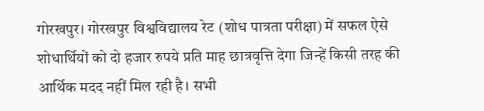गोरखपुर। गोरखपुर विश्वविद्यालय रेट (शोध पात्रता परीक्षा) में सफल ऐसे शोधार्थियों को दो हजार रुपये प्रति माह छात्रवृत्ति देगा जिन्हें किसी तरह की आर्थिक मदद नहीं मिल रही है। सभी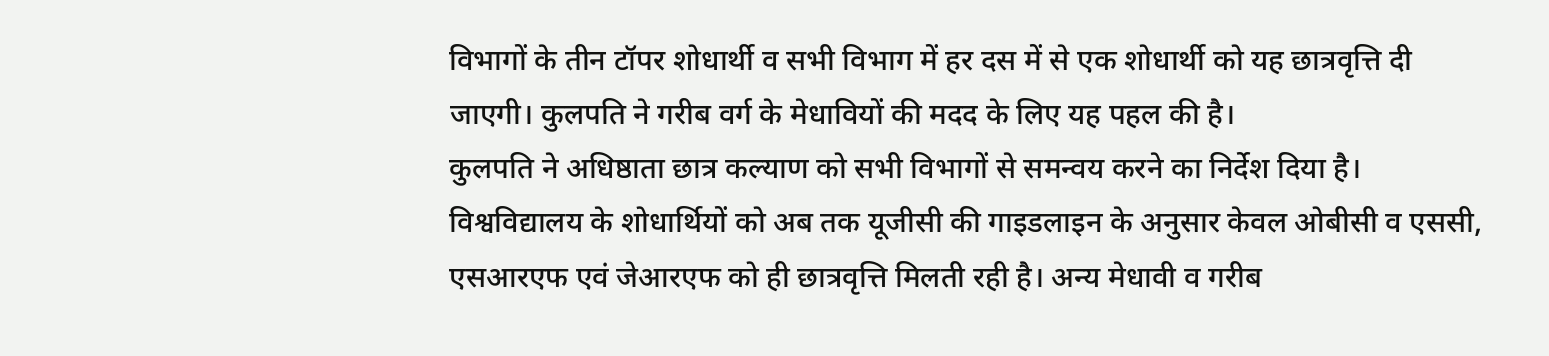विभागों के तीन टॉपर शोधार्थी व सभी विभाग में हर दस में से एक शोधार्थी को यह छात्रवृत्ति दी जाएगी। कुलपति ने गरीब वर्ग के मेधावियों की मदद के लिए यह पहल की है।
कुलपति ने अधिष्ठाता छात्र कल्याण को सभी विभागों से समन्वय करने का निर्देश दिया है। विश्वविद्यालय के शोधार्थियों को अब तक यूजीसी की गाइडलाइन के अनुसार केवल ओबीसी व एससी, एसआरएफ एवं जेआरएफ को ही छात्रवृत्ति मिलती रही है। अन्य मेधावी व गरीब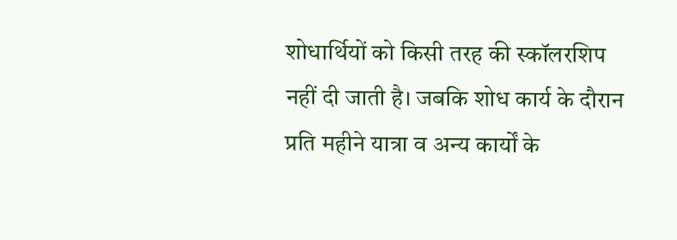शोधार्थियों को किसी तरह की स्कॉलरशिप नहीं दी जाती है। जबकि शोध कार्य के दौरान प्रति महीने यात्रा व अन्य कार्यों के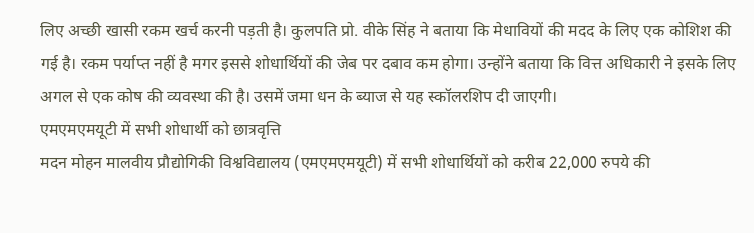लिए अच्छी खासी रकम खर्च करनी पड़ती है। कुलपति प्रो. वीके सिंह ने बताया कि मेधावियों की मदद के लिए एक कोशिश की गई है। रकम पर्याप्त नहीं है मगर इससे शोधार्थियों की जेब पर दबाव कम होगा। उन्होंने बताया कि वित्त अधिकारी ने इसके लिए अगल से एक कोष की व्यवस्था की है। उसमें जमा धन के ब्याज से यह स्कॉलरशिप दी जाएगी।
एमएमएमयूटी में सभी शोधार्थी को छात्रवृत्ति
मदन मोहन मालवीय प्रौद्योगिकी विश्वविद्यालय (एमएमएमयूटी) में सभी शोधार्थियों को करीब 22,000 रुपये की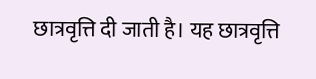छात्रवृत्ति दी जाती है। यह छात्रवृत्ति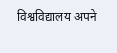विश्वविद्यालय अपने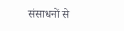संसाधनों से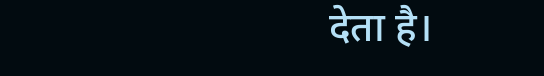देता है।